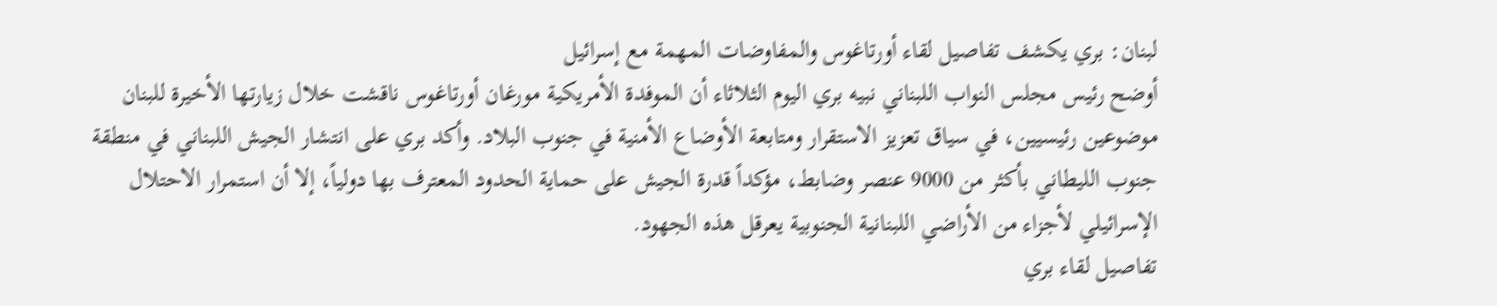لبنان: بري يكشف تفاصيل لقاء أورتاغوس والمفاوضات المهمة مع إسرائيل
أوضح رئيس مجلس النواب اللبناني نبيه بري اليوم الثلاثاء أن الموفدة الأمريكية مورغان أورتاغوس ناقشت خلال زيارتها الأخيرة للبنان موضوعين رئيسيين، في سياق تعزيز الاستقرار ومتابعة الأوضاع الأمنية في جنوب البلاد. وأكد بري على انتشار الجيش اللبناني في منطقة جنوب الليطاني بأكثر من 9000 عنصر وضابط، مؤكداً قدرة الجيش على حماية الحدود المعترف بها دولياً، إلا أن استمرار الاحتلال الإسرائيلي لأجزاء من الأراضي اللبنانية الجنوبية يعرقل هذه الجهود.
تفاصيل لقاء بري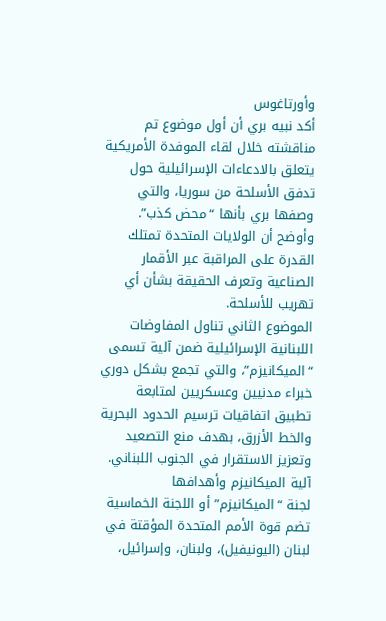وأورتاغوس
أكد نبيه بري أن أول موضوع تم مناقشته خلال لقاء الموفدة الأمريكية يتعلق بالادعاءات الإسرائيلية حول تدفق الأسلحة من سوريا، والتي وصفها بري بأنها “محض كذب”. وأوضح أن الولايات المتحدة تمتلك القدرة على المراقبة عبر الأقمار الصناعية وتعرف الحقيقة بشأن أي تهريب للأسلحة.
الموضوع الثاني تناول المفاوضات اللبنانية الإسرائيلية ضمن آلية تسمى “الميكانيزم”، والتي تجمع بشكل دوري خبراء مدنيين وعسكريين لمتابعة تطبيق اتفاقيات ترسيم الحدود البحرية والخط الأزرق، بهدف منع التصعيد وتعزيز الاستقرار في الجنوب اللبناني.
آلية الميكانيزم وأهدافها
لجنة “الميكانيزم” أو اللجنة الخماسية تضم قوة الأمم المتحدة المؤقتة في لبنان (اليونيفيل)، ولبنان، وإسرائيل،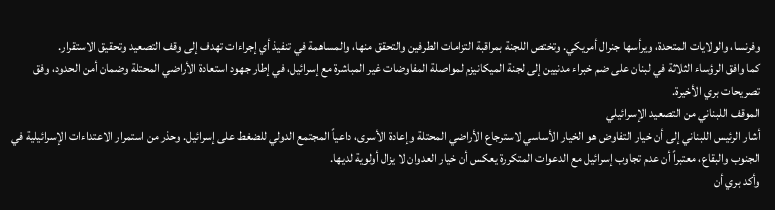وفرنسا، والولايات المتحدة، ويرأسها جنرال أمريكي. وتختص اللجنة بمراقبة التزامات الطرفين والتحقق منها، والمساهمة في تنفيذ أي إجراءات تهدف إلى وقف التصعيد وتحقيق الاستقرار.
كما وافق الرؤساء الثلاثة في لبنان على ضم خبراء مدنيين إلى لجنة الميكانيزم لمواصلة المفاوضات غير المباشرة مع إسرائيل، في إطار جهود استعادة الأراضي المحتلة وضمان أمن الحدود، وفق تصريحات بري الأخيرة.
الموقف اللبناني من التصعيد الإسرائيلي
أشار الرئيس اللبناني إلى أن خيار التفاوض هو الخيار الأساسي لاسترجاع الأراضي المحتلة وإعادة الأسرى، داعياً المجتمع الدولي للضغط على إسرائيل. وحذر من استمرار الاعتداءات الإسرائيلية في الجنوب والبقاع، معتبراً أن عدم تجاوب إسرائيل مع الدعوات المتكررة يعكس أن خيار العدوان لا يزال أولوية لديها.
وأكد بري أن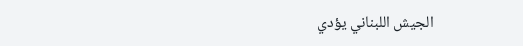الجيش اللبناني يؤدي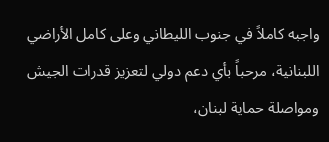واجبه كاملاً في جنوب الليطاني وعلى كامل الأراضي اللبنانية، مرحباً بأي دعم دولي لتعزيز قدرات الجيش ومواصلة حماية لبنان،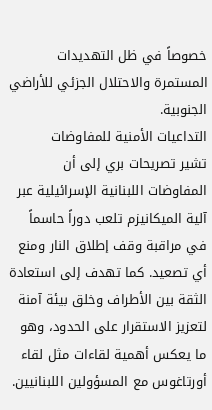خصوصاً في ظل التهديدات المستمرة والاحتلال الجزئي للأراضي الجنوبية.
التداعيات الأمنية للمفاوضات
تشير تصريحات بري إلى أن المفاوضات اللبنانية الإسرائيلية عبر آلية الميكانيزم تلعب دوراً حاسماً في مراقبة وقف إطلاق النار ومنع أي تصعيد. كما تهدف إلى استعادة الثقة بين الأطراف وخلق بيئة آمنة لتعزيز الاستقرار على الحدود، وهو ما يعكس أهمية لقاءات مثل لقاء أورتاغوس مع المسؤولين اللبنانيين.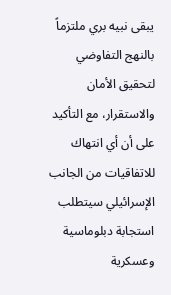يبقى نبيه بري ملتزماً بالنهج التفاوضي لتحقيق الأمان والاستقرار، مع التأكيد على أن أي انتهاك للاتفاقيات من الجانب الإسرائيلي سيتطلب استجابة دبلوماسية وعسكرية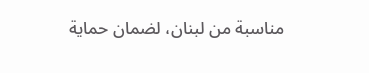مناسبة من لبنان، لضمان حماية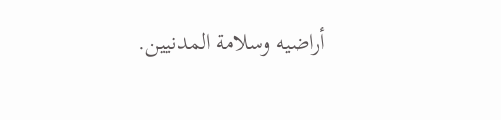أراضيه وسلامة المدنيين.